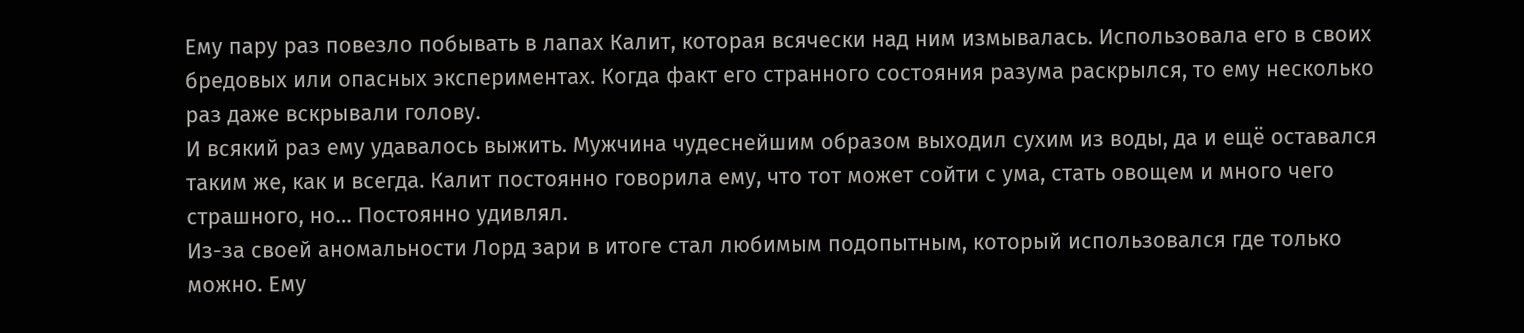Ему пару раз повезло побывать в лапах Калит, которая всячески над ним измывалась. Использовала его в своих бредовых или опасных экспериментах. Когда факт его странного состояния разума раскрылся, то ему несколько раз даже вскрывали голову.
И всякий раз ему удавалось выжить. Мужчина чудеснейшим образом выходил сухим из воды, да и ещё оставался таким же, как и всегда. Калит постоянно говорила ему, что тот может сойти с ума, стать овощем и много чего страшного, но… Постоянно удивлял.
Из-за своей аномальности Лорд зари в итоге стал любимым подопытным, который использовался где только можно. Ему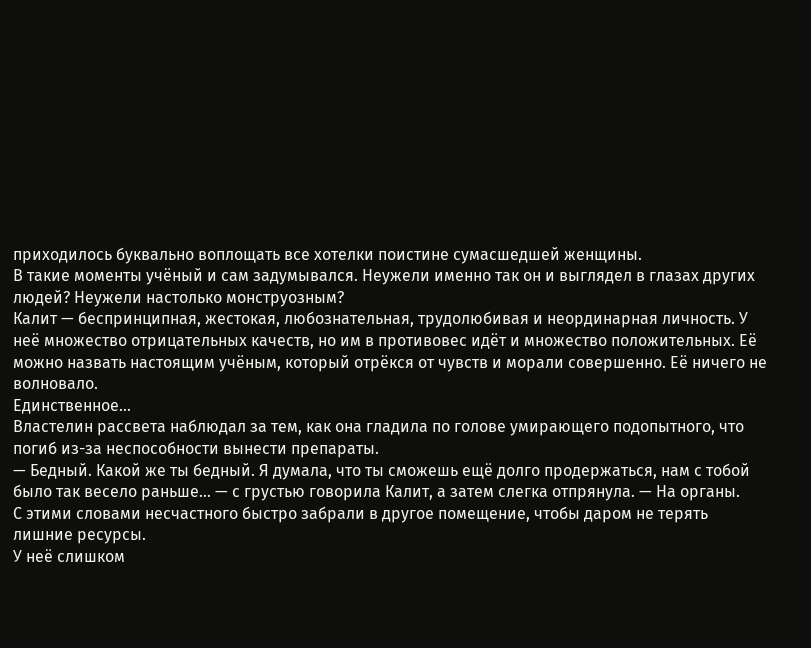приходилось буквально воплощать все хотелки поистине сумасшедшей женщины.
В такие моменты учёный и сам задумывался. Неужели именно так он и выглядел в глазах других людей? Неужели настолько монструозным?
Калит — беспринципная, жестокая, любознательная, трудолюбивая и неординарная личность. У неё множество отрицательных качеств, но им в противовес идёт и множество положительных. Её можно назвать настоящим учёным, который отрёкся от чувств и морали совершенно. Её ничего не волновало.
Единственное…
Властелин рассвета наблюдал за тем, как она гладила по голове умирающего подопытного, что погиб из-за неспособности вынести препараты.
— Бедный. Какой же ты бедный. Я думала, что ты сможешь ещё долго продержаться, нам с тобой было так весело раньше… — с грустью говорила Калит, а затем слегка отпрянула. — На органы.
С этими словами несчастного быстро забрали в другое помещение, чтобы даром не терять лишние ресурсы.
У неё слишком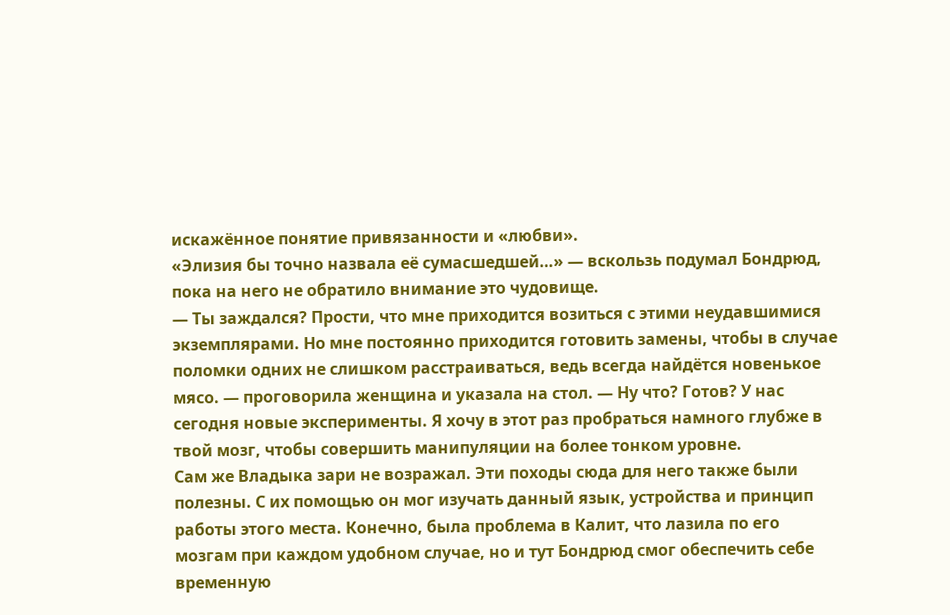искажённое понятие привязанности и «любви».
«Элизия бы точно назвала её сумасшедшей…» — вскользь подумал Бондрюд, пока на него не обратило внимание это чудовище.
— Ты заждался? Прости, что мне приходится возиться с этими неудавшимися экземплярами. Но мне постоянно приходится готовить замены, чтобы в случае поломки одних не слишком расстраиваться, ведь всегда найдётся новенькое мясо. — проговорила женщина и указала на стол. — Ну что? Готов? У нас сегодня новые эксперименты. Я хочу в этот раз пробраться намного глубже в твой мозг, чтобы совершить манипуляции на более тонком уровне.
Сам же Владыка зари не возражал. Эти походы сюда для него также были полезны. С их помощью он мог изучать данный язык, устройства и принцип работы этого места. Конечно, была проблема в Калит, что лазила по его мозгам при каждом удобном случае, но и тут Бондрюд смог обеспечить себе временную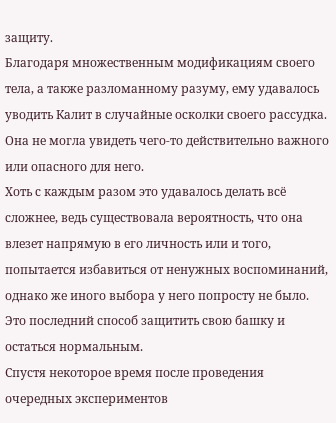защиту.
Благодаря множественным модификациям своего тела, а также разломанному разуму, ему удавалось уводить Калит в случайные осколки своего рассудка. Она не могла увидеть чего-то действительно важного или опасного для него.
Хоть с каждым разом это удавалось делать всё сложнее, ведь существовала вероятность, что она влезет напрямую в его личность или и того, попытается избавиться от ненужных воспоминаний, однако же иного выбора у него попросту не было. Это последний способ защитить свою башку и остаться нормальным.
Спустя некоторое время после проведения очередных экспериментов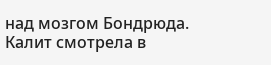над мозгом Бондрюда.
Калит смотрела в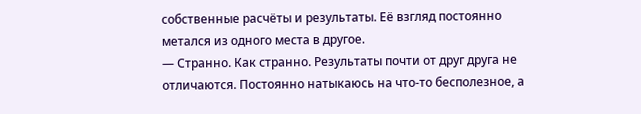собственные расчёты и результаты. Её взгляд постоянно метался из одного места в другое.
— Странно. Как странно. Результаты почти от друг друга не отличаются. Постоянно натыкаюсь на что-то бесполезное, а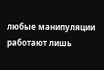любые манипуляции работают лишь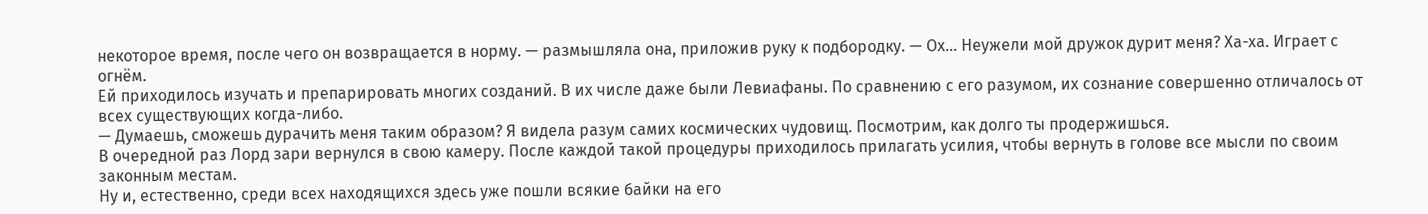некоторое время, после чего он возвращается в норму. — размышляла она, приложив руку к подбородку. — Ох… Неужели мой дружок дурит меня? Ха-ха. Играет с огнём.
Ей приходилось изучать и препарировать многих созданий. В их числе даже были Левиафаны. По сравнению с его разумом, их сознание совершенно отличалось от всех существующих когда-либо.
— Думаешь, сможешь дурачить меня таким образом? Я видела разум самих космических чудовищ. Посмотрим, как долго ты продержишься.
В очередной раз Лорд зари вернулся в свою камеру. После каждой такой процедуры приходилось прилагать усилия, чтобы вернуть в голове все мысли по своим законным местам.
Ну и, естественно, среди всех находящихся здесь уже пошли всякие байки на его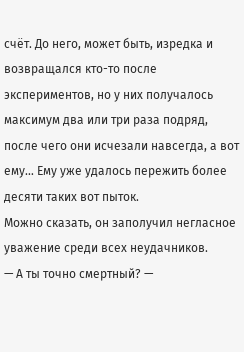счёт. До него, может быть, изредка и возвращался кто-то после экспериментов, но у них получалось максимум два или три раза подряд, после чего они исчезали навсегда, а вот ему… Ему уже удалось пережить более десяти таких вот пыток.
Можно сказать, он заполучил негласное уважение среди всех неудачников.
— А ты точно смертный? —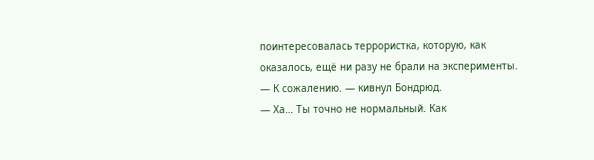поинтересовалась террористка, которую, как оказалось, ещё ни разу не брали на эксперименты.
— К сожалению. — кивнул Бондрюд.
— Ха… Ты точно не нормальный. Как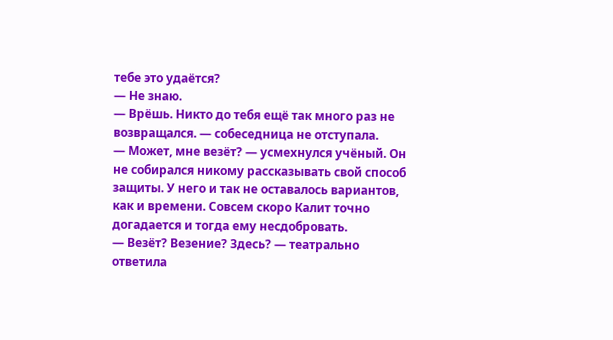тебе это удаётся?
— Не знаю.
— Врёшь. Никто до тебя ещё так много раз не возвращался. — собеседница не отступала.
— Может, мне везёт? — усмехнулся учёный. Он не собирался никому рассказывать свой способ защиты. У него и так не оставалось вариантов, как и времени. Совсем скоро Калит точно догадается и тогда ему несдобровать.
— Везёт? Везение? Здесь? — театрально ответила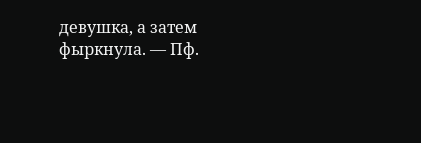девушка, а затем фыркнула. — Пф.